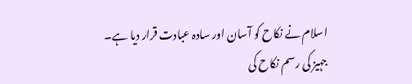اسلام نے نکاح کو آسان اور سادہ عبادت قرار دیا ہے۔
جہیز کی رسم نکاح کی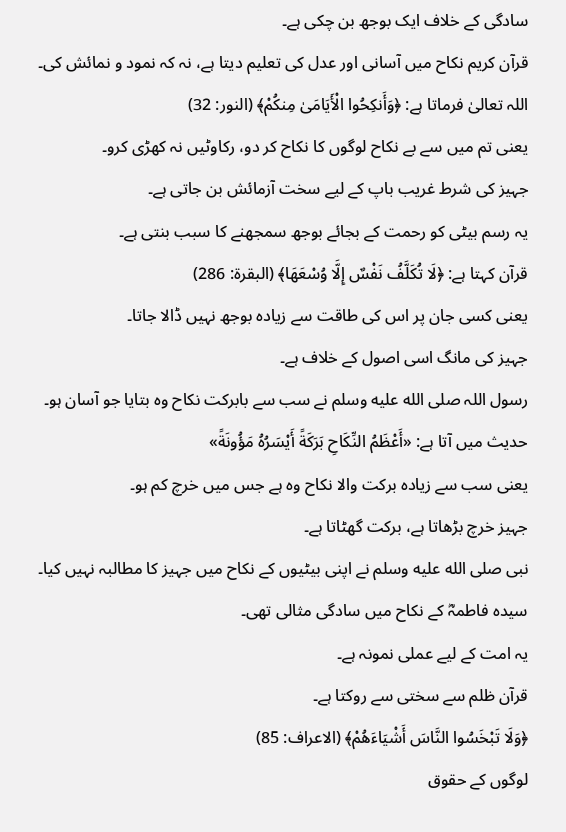سادگی کے خلاف ایک بوجھ بن چکی ہے۔
قرآن کریم نکاح میں آسانی اور عدل کی تعلیم دیتا ہے، نہ کہ نمود و نمائش کی۔
اللہ تعالیٰ فرماتا ہے: ﴿وَأَنكِحُوا الْأَيَامَىٰ مِنكُمْ﴾ (النور: 32)
یعنی تم میں سے بے نکاح لوگوں کا نکاح کر دو، رکاوٹیں نہ کھڑی کرو۔
جہیز کی شرط غریب باپ کے لیے سخت آزمائش بن جاتی ہے۔
یہ رسم بیٹی کو رحمت کے بجائے بوجھ سمجھنے کا سبب بنتی ہے۔
قرآن کہتا ہے: ﴿لَا تُكَلَّفُ نَفْسٌ إِلَّا وُسْعَهَا﴾ (البقرۃ: 286)
یعنی کسی جان پر اس کی طاقت سے زیادہ بوجھ نہیں ڈالا جاتا۔
جہیز کی مانگ اسی اصول کے خلاف ہے۔
رسول اللہ صلى الله عليه وسلم نے سب سے بابرکت نکاح وہ بتایا جو آسان ہو۔
حدیث میں آتا ہے: «أَعْظَمُ النِّكَاحِ بَرَكَةً أَيْسَرُهُ مَؤُونَةً»
یعنی سب سے زیادہ برکت والا نکاح وہ ہے جس میں خرچ کم ہو۔
جہیز خرچ بڑھاتا ہے، برکت گھٹاتا ہے۔
نبی صلى الله عليه وسلم نے اپنی بیٹیوں کے نکاح میں جہیز کا مطالبہ نہیں کیا۔
سیدہ فاطمہؓ کے نکاح میں سادگی مثالی تھی۔
یہ امت کے لیے عملی نمونہ ہے۔
قرآن ظلم سے سختی سے روکتا ہے۔
﴿وَلَا تَبْخَسُوا النَّاسَ أَشْيَاءَهُمْ﴾ (الاعراف: 85)
لوگوں کے حقوق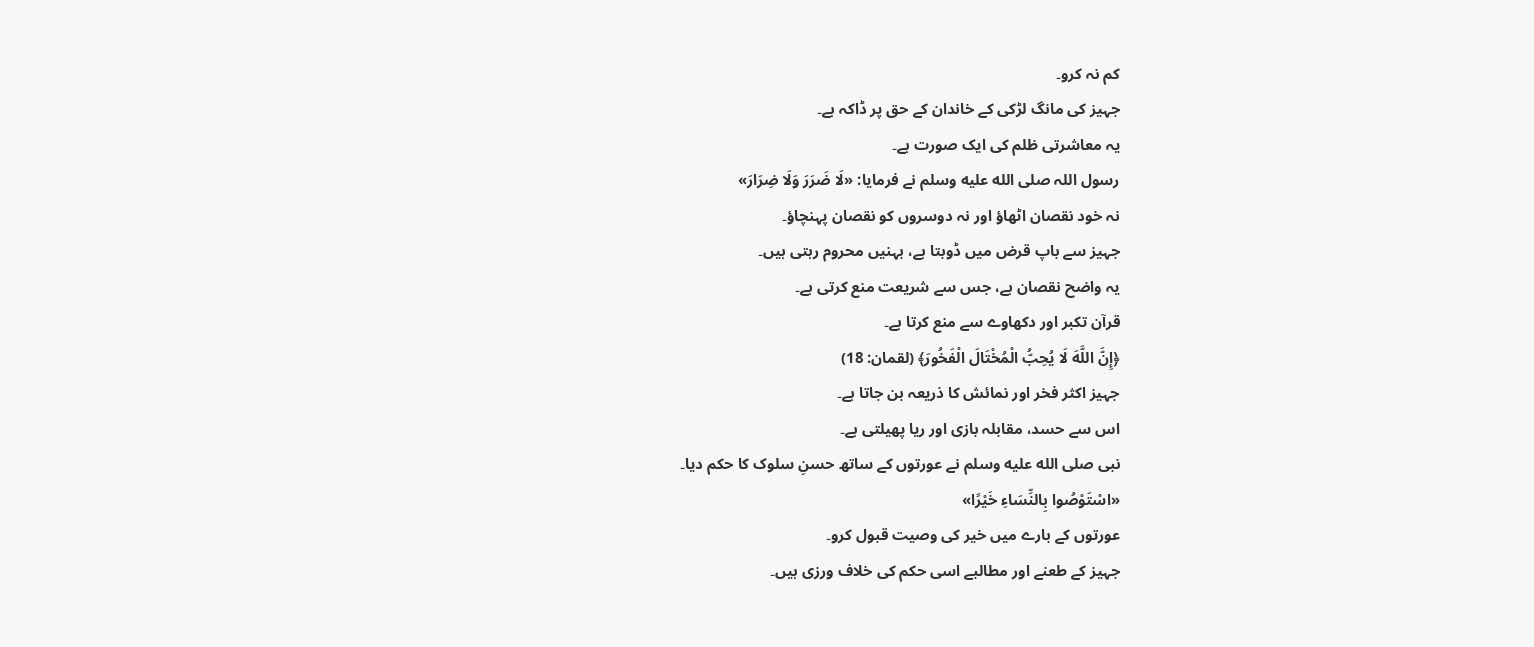کم نہ کرو۔
جہیز کی مانگ لڑکی کے خاندان کے حق پر ڈاکہ ہے۔
یہ معاشرتی ظلم کی ایک صورت ہے۔
رسول اللہ صلى الله عليه وسلم نے فرمایا: «لَا ضَرَرَ وَلَا ضِرَارَ»
نہ خود نقصان اٹھاؤ اور نہ دوسروں کو نقصان پہنچاؤ۔
جہیز سے باپ قرض میں ڈوبتا ہے، بہنیں محروم رہتی ہیں۔
یہ واضح نقصان ہے، جس سے شریعت منع کرتی ہے۔
قرآن تکبر اور دکھاوے سے منع کرتا ہے۔
﴿إِنَّ اللَّهَ لَا يُحِبُّ الْمُخْتَالَ الْفَخُورَ﴾ (لقمان: 18)
جہیز اکثر فخر اور نمائش کا ذریعہ بن جاتا ہے۔
اس سے حسد، مقابلہ بازی اور ریا پھیلتی ہے۔
نبی صلى الله عليه وسلم نے عورتوں کے ساتھ حسنِ سلوک کا حکم دیا۔
«اسْتَوْصُوا بِالنِّسَاءِ خَيْرًا»
عورتوں کے بارے میں خیر کی وصیت قبول کرو۔
جہیز کے طعنے اور مطالبے اسی حکم کی خلاف ورزی ہیں۔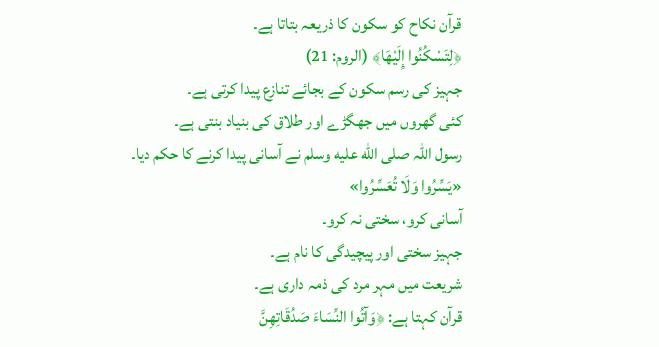قرآن نکاح کو سکون کا ذریعہ بتاتا ہے۔
﴿لِتَسْكُنُوا إِلَيْهَا﴾ (الروم: 21)
جہیز کی رسم سکون کے بجائے تنازع پیدا کرتی ہے۔
کئی گھروں میں جھگڑے اور طلاق کی بنیاد بنتی ہے۔
رسول اللہ صلى الله عليه وسلم نے آسانی پیدا کرنے کا حکم دیا۔
«يَسِّرُوا وَلَا تُعَسِّرُوا»
آسانی کرو، سختی نہ کرو۔
جہیز سختی اور پیچیدگی کا نام ہے۔
شریعت میں مہر مرد کی ذمہ داری ہے۔
قرآن کہتا ہے: ﴿وَآتُوا النِّسَاءَ صَدُقَاتِهِنَّ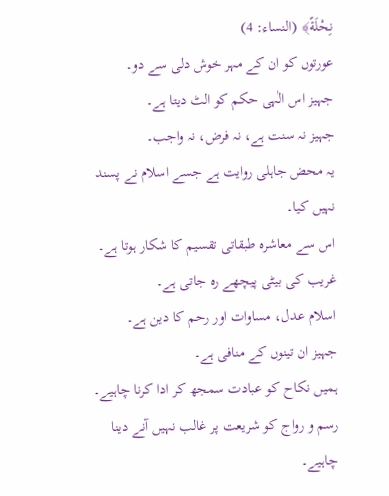نِحْلَةً﴾ (النساء: 4)
عورتوں کو ان کے مہر خوش دلی سے دو۔
جہیز اس الٰہی حکم کو الٹ دیتا ہے۔
جہیز نہ سنت ہے، نہ فرض، نہ واجب۔
یہ محض جاہلی روایت ہے جسے اسلام نے پسند نہیں کیا۔
اس سے معاشرہ طبقاتی تقسیم کا شکار ہوتا ہے۔
غریب کی بیٹی پیچھے رہ جاتی ہے۔
اسلام عدل، مساوات اور رحم کا دین ہے۔
جہیز ان تینوں کے منافی ہے۔
ہمیں نکاح کو عبادت سمجھ کر ادا کرنا چاہیے۔
رسم و رواج کو شریعت پر غالب نہیں آنے دینا چاہیے۔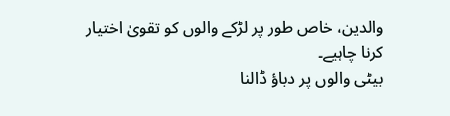والدین، خاص طور پر لڑکے والوں کو تقویٰ اختیار کرنا چاہیے۔
بیٹی والوں پر دباؤ ڈالنا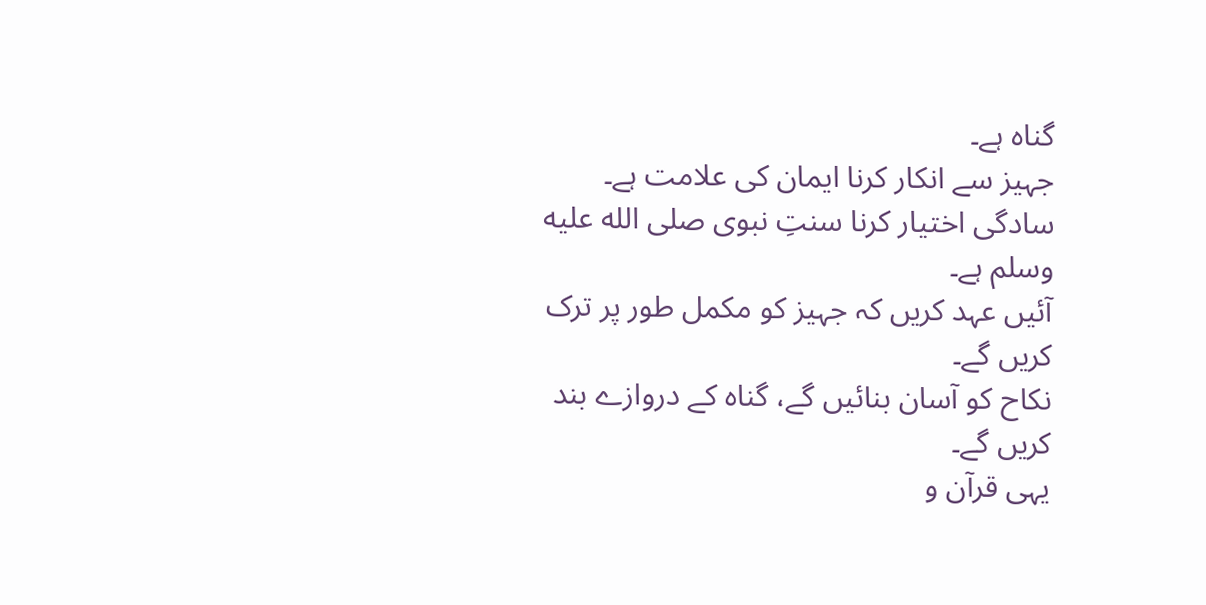گناہ ہے۔
جہیز سے انکار کرنا ایمان کی علامت ہے۔
سادگی اختیار کرنا سنتِ نبوی صلى الله عليه وسلم ہے۔
آئیں عہد کریں کہ جہیز کو مکمل طور پر ترک کریں گے۔
نکاح کو آسان بنائیں گے، گناہ کے دروازے بند کریں گے۔
یہی قرآن و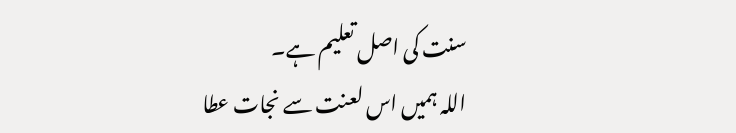سنت کی اصل تعلیم ہے۔
اللہ ہمیں اس لعنت سے نجات عطا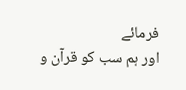فرمائے
اور ہم سب کو قرآن و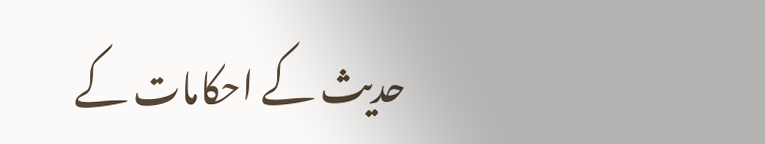حدیث کے احکامات کے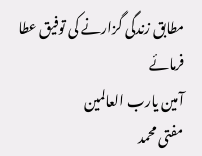مطابق زندگی گزارنے کی توفیق عطا فرمائے
آمین یارب العالمین
مفتی محمد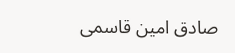صادق امین قاسمی